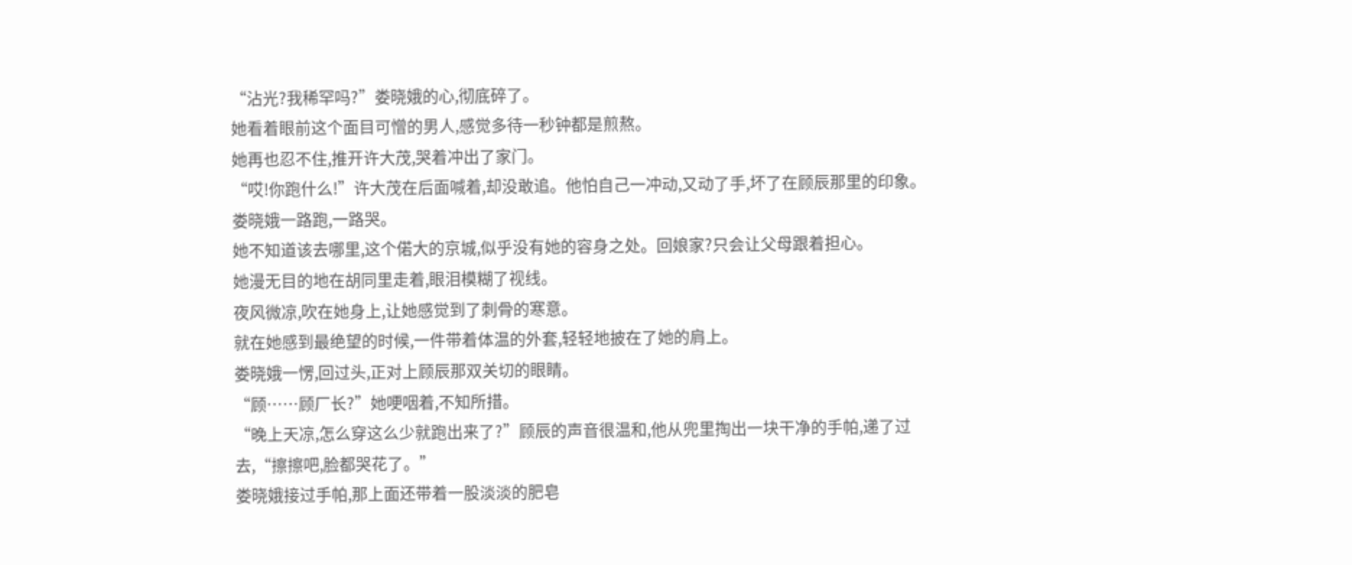“沾光?我稀罕吗?”娄晓娥的心,彻底碎了。
她看着眼前这个面目可憎的男人,感觉多待一秒钟都是煎熬。
她再也忍不住,推开许大茂,哭着冲出了家门。
“哎!你跑什么!”许大茂在后面喊着,却没敢追。他怕自己一冲动,又动了手,坏了在顾辰那里的印象。
娄晓娥一路跑,一路哭。
她不知道该去哪里,这个偌大的京城,似乎没有她的容身之处。回娘家?只会让父母跟着担心。
她漫无目的地在胡同里走着,眼泪模糊了视线。
夜风微凉,吹在她身上,让她感觉到了刺骨的寒意。
就在她感到最绝望的时候,一件带着体温的外套,轻轻地披在了她的肩上。
娄晓娥一愣,回过头,正对上顾辰那双关切的眼睛。
“顾……顾厂长?”她哽咽着,不知所措。
“晚上天凉,怎么穿这么少就跑出来了?”顾辰的声音很温和,他从兜里掏出一块干净的手帕,递了过去,“擦擦吧,脸都哭花了。”
娄晓娥接过手帕,那上面还带着一股淡淡的肥皂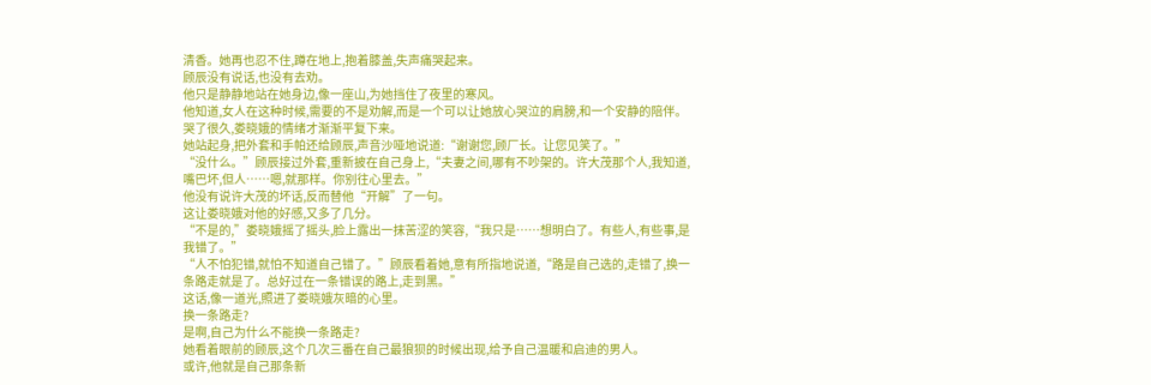清香。她再也忍不住,蹲在地上,抱着膝盖,失声痛哭起来。
顾辰没有说话,也没有去劝。
他只是静静地站在她身边,像一座山,为她挡住了夜里的寒风。
他知道,女人在这种时候,需要的不是劝解,而是一个可以让她放心哭泣的肩膀,和一个安静的陪伴。
哭了很久,娄晓娥的情绪才渐渐平复下来。
她站起身,把外套和手帕还给顾辰,声音沙哑地说道:“谢谢您,顾厂长。让您见笑了。”
“没什么。”顾辰接过外套,重新披在自己身上,“夫妻之间,哪有不吵架的。许大茂那个人,我知道,嘴巴坏,但人……嗯,就那样。你别往心里去。”
他没有说许大茂的坏话,反而替他“开解”了一句。
这让娄晓娥对他的好感,又多了几分。
“不是的,”娄晓娥摇了摇头,脸上露出一抹苦涩的笑容,“我只是……想明白了。有些人,有些事,是我错了。”
“人不怕犯错,就怕不知道自己错了。”顾辰看着她,意有所指地说道,“路是自己选的,走错了,换一条路走就是了。总好过在一条错误的路上,走到黑。”
这话,像一道光,照进了娄晓娥灰暗的心里。
换一条路走?
是啊,自己为什么不能换一条路走?
她看着眼前的顾辰,这个几次三番在自己最狼狈的时候出现,给予自己温暖和启迪的男人。
或许,他就是自己那条新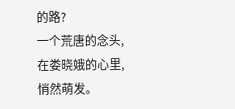的路?
一个荒唐的念头,在娄晓娥的心里,悄然萌发。